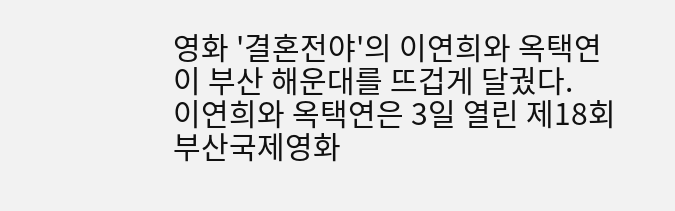영화 '결혼전야'의 이연희와 옥택연이 부산 해운대를 뜨겁게 달궜다.
이연희와 옥택연은 3일 열린 제18회 부산국제영화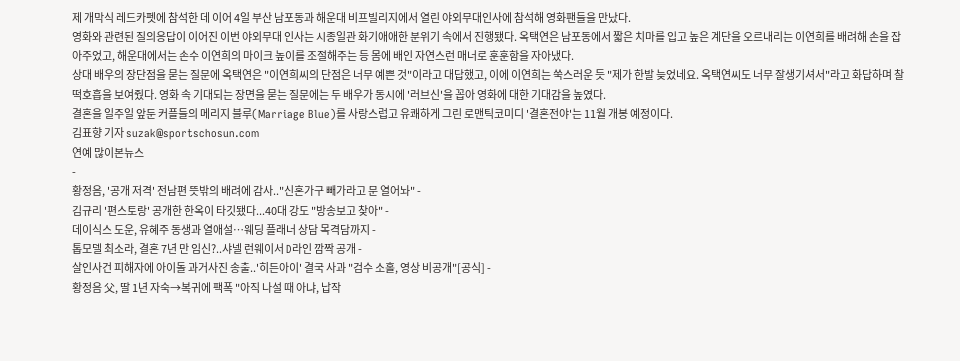제 개막식 레드카펫에 참석한 데 이어 4일 부산 남포동과 해운대 비프빌리지에서 열린 야외무대인사에 참석해 영화팬들을 만났다.
영화와 관련된 질의응답이 이어진 이번 야외무대 인사는 시종일관 화기애애한 분위기 속에서 진행됐다. 옥택연은 남포동에서 짧은 치마를 입고 높은 계단을 오르내리는 이연희를 배려해 손을 잡아주었고, 해운대에서는 손수 이연희의 마이크 높이를 조절해주는 등 몸에 배인 자연스런 매너로 훈훈함을 자아냈다.
상대 배우의 장단점을 묻는 질문에 옥택연은 "이연희씨의 단점은 너무 예쁜 것"이라고 대답했고, 이에 이연희는 쑥스러운 듯 "제가 한발 늦었네요. 옥택연씨도 너무 잘생기셔서"라고 화답하며 찰떡호흡을 보여줬다. 영화 속 기대되는 장면을 묻는 질문에는 두 배우가 동시에 '러브신'을 꼽아 영화에 대한 기대감을 높였다.
결혼을 일주일 앞둔 커플들의 메리지 블루(Marriage Blue)를 사랑스럽고 유쾌하게 그린 로맨틱코미디 '결혼전야'는 11월 개봉 예정이다.
김표향 기자 suzak@sportschosun.com
연예 많이본뉴스
-
황정음, '공개 저격' 전남편 뜻밖의 배려에 감사.."신혼가구 빼가라고 문 열어놔" -
김규리 '편스토랑' 공개한 한옥이 타깃됐다...40대 강도 "방송보고 찾아" -
데이식스 도운, 유혜주 동생과 열애설…웨딩 플래너 상담 목격담까지 -
톱모델 최소라, 결혼 7년 만 임신?..샤넬 런웨이서 D라인 깜짝 공개 -
살인사건 피해자에 아이돌 과거사진 송출..'히든아이' 결국 사과 "검수 소홀, 영상 비공개"[공식] -
황정음 父, 딸 1년 자숙→복귀에 팩폭 "아직 나설 때 아냐, 납작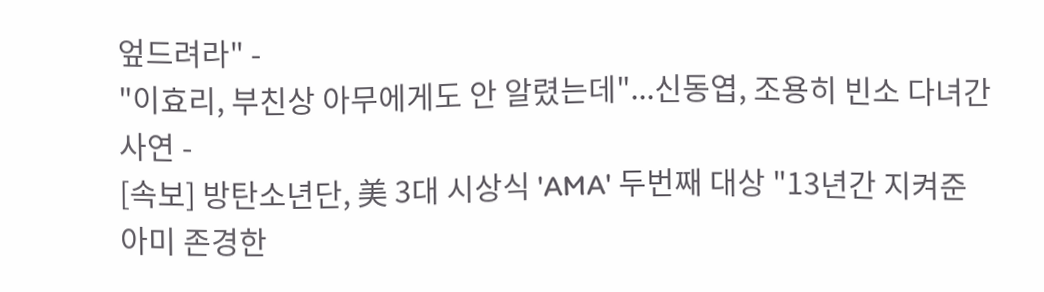엎드려라" -
"이효리, 부친상 아무에게도 안 알렸는데"...신동엽, 조용히 빈소 다녀간 사연 -
[속보] 방탄소년단, 美 3대 시상식 'AMA' 두번째 대상 "13년간 지켜준 아미 존경한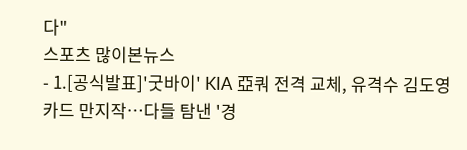다"
스포츠 많이본뉴스
- 1.[공식발표]'굿바이' KIA 亞쿼 전격 교체, 유격수 김도영 카드 만지작…다들 탐낸 '경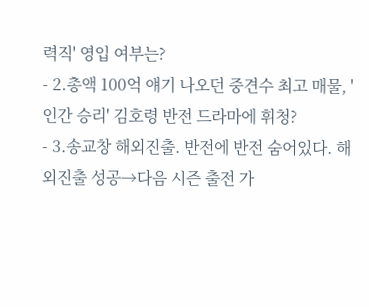력직' 영입 여부는?
- 2.총액 100억 얘기 나오던 중견수 최고 매물, '인간 승리' 김호령 반전 드라마에 휘청?
- 3.송교창 해외진출. 반전에 반전 숨어있다. 해외진출 성공→다음 시즌 출전 가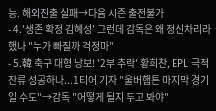능. 해외진출 실패→다음 시즌 출전불가
- 4.'생존 확정 김혜성' 그런데 감독은 왜 정신차리라 했나 "누가 빠질까 걱정마"
- 5.韓 축구 대형 낭보! '2부 추락' 황희찬, EPL 극적 잔류 성공하나...1티어 기자 "울버햄튼 마지막 경기일 수도"→감독 "어떻게 될지 두고 봐야"